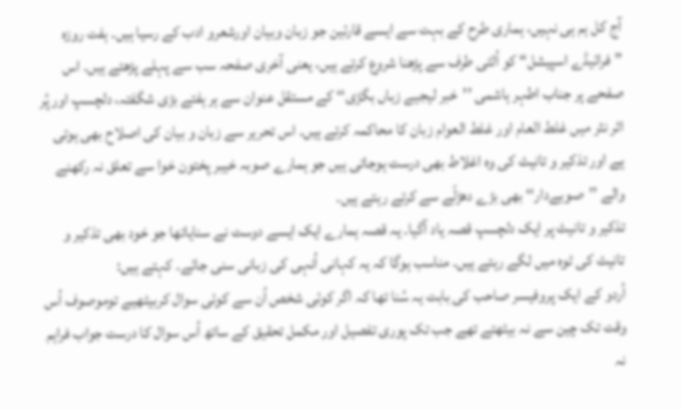آج کل ہم ہی نہیں، ہماری طرح کے بہت سے ایسے قارئین جو زبان وبیان اورشعرو ادب کے رسیا ہیں۔ ہفت روزہ ”فرائیڈے اسپیشل“ کو اُلٹی طرف سے پڑھنا شروع کرتے ہیں، یعنی آخری صفحہ سب سے پہلے پڑھتے ہیں۔ اس صفحے پر جناب اطہر ہاشمی ’’خبر لیجیے زباں بگڑی‘‘ کے مستقل عنوان سے ہر ہفتے بڑی شگفتہ، دلچسپ اور پُر اثر نثر میں غلط العام اور غلط العوام زبان کا محاکمہ کرتے ہیں۔ اس تحریر سے زبان و بیان کی اصلاح بھی ہوتی ہے اور تذکیر و تانیث کی وہ اغلاط بھی درست ہوجاتی ہیں جو ہمارے صوبہ خیبر پختون خوا سے تعلق نہ رکھنے والے ’’صوبےدار‘‘ بھی بڑے دھڑلّے سے کرتے رہتے ہیں۔
تذکیر و تانیث پر ایک دلچسپ قصہ یاد آگیا۔ یہ قصہ ہمارے ایک ایسے دوست نے سنایاتھا جو خود بھی تذکیر و تانیث کی ٹوہ میں لگے رہتے ہیں۔ مناسب ہوگا کہ یہ کہانی اُنہی کی زبانی سنی جائے۔ کہتے ہیں:
اُردو کے ایک پروفیسر صاحب کی بابت یہ سُنا تھا کہ اگر کوئی شخص اُن سے کوئی سوال کربیٹھیے توموصوف اُس وقت تک چین سے نہ بیٹھتے تھے جب تک پوری تفصیل اور مکمل تحقیق کے ساتھ اُس سوال کا درست جواب فراہم نہ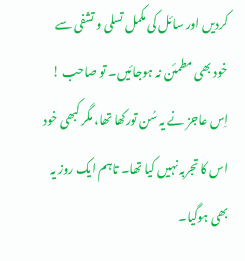کردیں اور سائل کی مکمل تسلی و تشفی سے خود بھی مطمئن نہ ہوجائیں۔ تو صاحب ! اِس عاجز نے یہ سُن تورکھا تھا، مگر کبھی خود اس کا تجربہ نہیں کیا تھا۔ تاہم ایک روز یہ بھی ہوگیا۔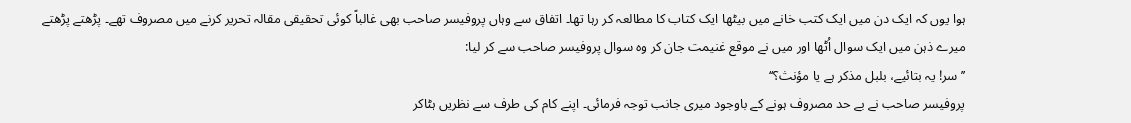ہوا یوں کہ ایک دن میں ایک کتب خانے میں بیٹھا ایک کتاب کا مطالعہ کر رہا تھا۔ اتفاق سے وہاں پروفیسر صاحب بھی غالباً کوئی تحقیقی مقالہ تحریر کرنے میں مصروف تھے۔ پڑھتے پڑھتے میرے ذہن میں ایک سوال اُٹھا اور میں نے موقع غنیمت جان کر وہ سوال پروفیسر صاحب سے کر لیا:
’’سر! یہ بتائیے، بلبل مذکر ہے یا مؤنث؟‘‘
پروفیسر صاحب نے بے حد مصروف ہونے کے باوجود میری جانب توجہ فرمائی۔ اپنے کام کی طرف سے نظریں ہٹاکر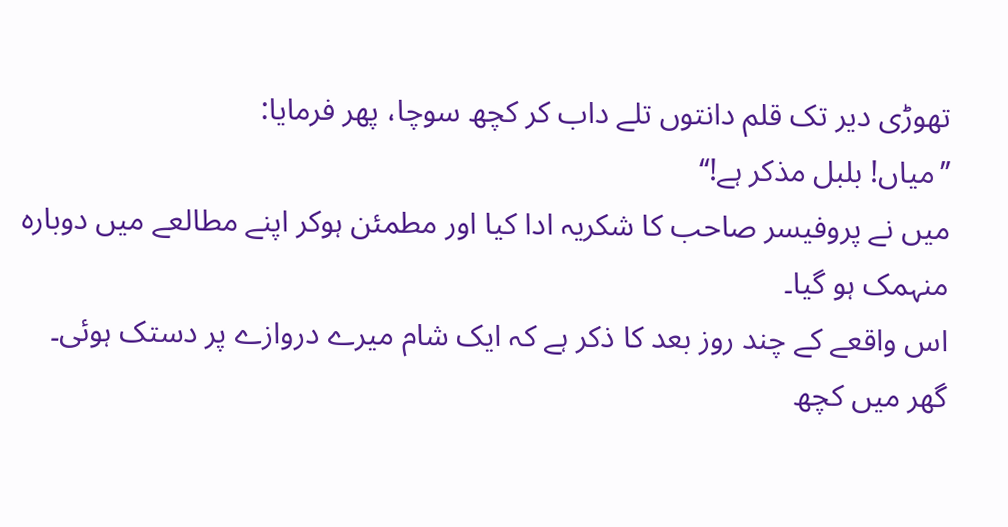تھوڑی دیر تک قلم دانتوں تلے داب کر کچھ سوچا، پھر فرمایا:
’’میاں! بلبل مذکر ہے!‘‘
میں نے پروفیسر صاحب کا شکریہ ادا کیا اور مطمئن ہوکر اپنے مطالعے میں دوبارہ منہمک ہو گیا۔
اس واقعے کے چند روز بعد کا ذکر ہے کہ ایک شام میرے دروازے پر دستک ہوئی۔ گھر میں کچھ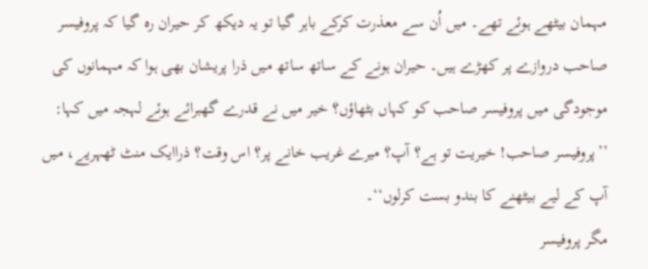مہمان بیٹھے ہوئے تھے۔ میں اُن سے معذرت کرکے باہر گیا تو یہ دیکھ کر حیران رہ گیا کہ پروفیسر صاحب دروازے پر کھڑے ہیں۔ حیران ہونے کے ساتھ ساتھ میں ذرا پریشان بھی ہوا کہ مہمانوں کی موجودگی میں پروفیسر صاحب کو کہاں بٹھاؤں؟ خیر میں نے قدرے گھبرائے ہوئے لہجہ میں کہا:
’’پروفیسر صاحب! خیریت تو ہے؟ آپ؟ میرے غریب خانے پر؟ اس وقت؟ ذراایک منٹ ٹھہریے، میں آپ کے لیے بیٹھنے کا بندو بست کرلوں‘‘۔
مگر پروفیسر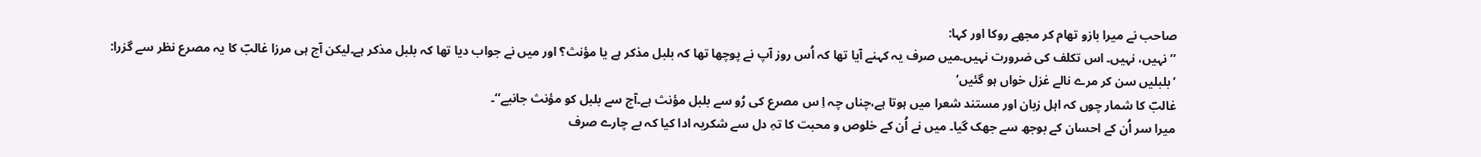صاحب نے میرا بازو تھام کر مجھے روکا اور کہا:
’’نہیں، نہیں۔ اس تکلف کی ضرورت نہیں۔میں صرف یہ کہنے آیا تھا کہ اُس روز آپ نے پوچھا تھا کہ بلبل مذکر ہے یا مؤنث؟ اور میں نے جواب دیا تھا کہ بلبل مذکر ہے۔لیکن آج ہی مرزا غالبؔ کا یہ مصرع نظر سے گزرا:
’بلبلیں سن کر مرے نالے غزل خواں ہو گئیں‘
غالبؔ کا شمار چوں کہ اہل زبان اور مستند شعرا میں ہوتا ہے،چناں چہ اِ س مصرع کی رُو سے بلبل مؤنث ہے۔آج سے بلبل کو مؤنث جانیے‘‘۔
میرا سر اُن کے احسان کے بوجھ سے جھک گیا۔ میں نے اُن کے خلوص و محبت کا تہِ دل سے شکریہ ادا کیا کہ بے چارے صرف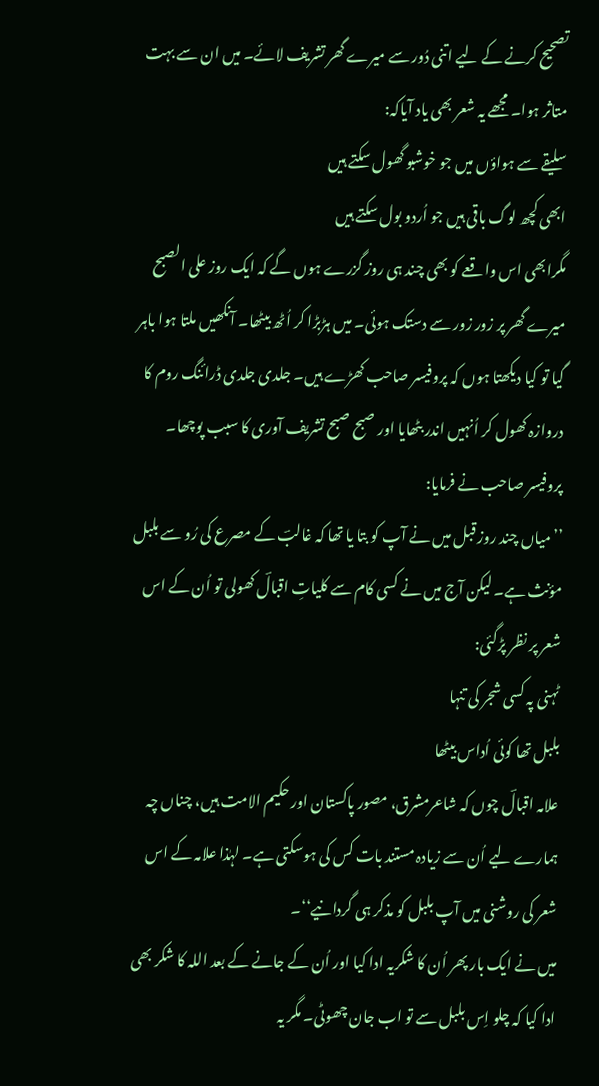تصحیح کرنے کے لیے اتنی دُور سے میرے گھر تشریف لائے۔ میں ان سے بہت متاثر ہوا۔ مجھے یہ شعر بھی یاد آیاکہ:
سلیقے سے ہواؤں میں جو خوشبو گھول سکتے ہیں
ابھی کچھ لوگ باقی ہیں جو اُردو بول سکتے ہیں
مگرابھی اس واقعے کو بھی چند ہی روز گزرے ہوں گے کہ ایک روز علی الصبح میرے گھر پر زور زور سے دستک ہوئی۔ میں ہڑبڑا کر اُٹھ بیٹھا۔ آنکھیں ملتا ہوا باہر گیا تو کیا دیکھتا ہوں کہ پروفیسر صاحب کھڑے ہیں۔ جلدی جلدی ڈرائنگ روم کا دروازہ کھول کر اُنہیں اندر بٹھایا اور صبح صبح تشریف آوری کا سبب پوچھا۔ پروفیسر صاحب نے فرمایا:
’’میاں چند روز قبل میں نے آپ کو بتا یا تھا کہ غالبؔ کے مصرع کی رُو سے بلبل مؤنث ہے۔ لیکن آج میں نے کسی کام سے کلیاتِ اقبالؔ کھولی تو اُن کے اس شعر پر نظر پڑگئی:
ٹہنی پہ کسی شجر کی تنہا
بلبل تھا کوئی اُداس بیٹھا
علامہ اقبالؔ چوں کہ شاعرمشرق، مصور پاکستان اور حکیم الامت ہیں، چناں چہ ہمارے لیے اُن سے زیادہ مستند بات کس کی ہوسکتی ہے۔ لہٰذا علامہ کے اس شعر کی روشنی میں آپ بلبل کو مذکر ہی گردانیے‘‘۔
میں نے ایک بار پھر اُن کا شکریہ ادا کیا اور اُن کے جانے کے بعد اللہ کا شکر بھی ادا کیا کہ چلو اِس بلبل سے تو اب جان چھوٹی۔ مگر یہ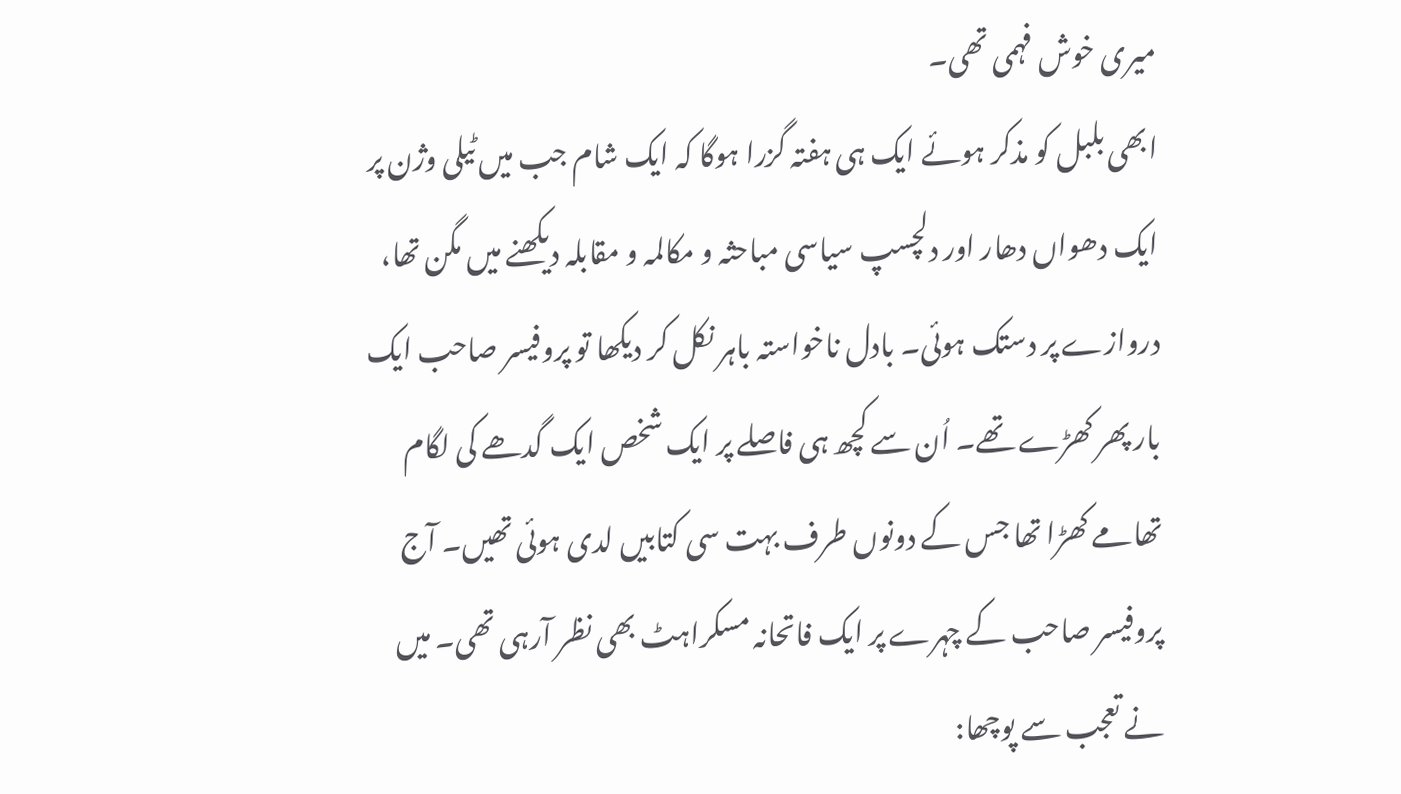میری خوش فہمی تھی۔
ابھی بلبل کو مذکر ہوئے ایک ہی ہفتہ گزرا ہوگا کہ ایک شام جب میں ٹیلی وژن پر ایک دھواں دھار اور دلچسپ سیاسی مباحثہ و مکالمہ و مقابلہ دیکھنے میں مگن تھا، دروازے پر دستک ہوئی۔ بادل ناخواستہ باہر نکل کر دیکھا تو پروفیسر صاحب ایک بار پھر کھڑے تھے۔ اُن سے کچھ ہی فاصلے پر ایک شخص ایک گدھے کی لگام تھامے کھڑا تھا جس کے دونوں طرف بہت سی کتابیں لدی ہوئی تھیں۔ آج پروفیسر صاحب کے چہرے پر ایک فاتحانہ مسکراہٹ بھی نظر آرہی تھی۔ میں نے تعجب سے پوچھا: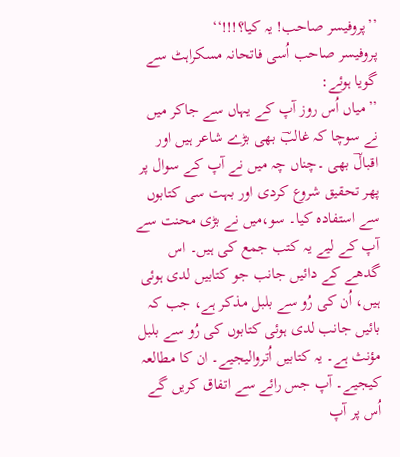’’پروفیسر صاحب! یہ کیا؟!!!‘‘
پروفیسر صاحب اُسی فاتحانہ مسکراہٹ سے گویا ہوئے:
’’میاں اُس روز آپ کے یہاں سے جاکر میں نے سوچا کہ غالبؔ بھی بڑے شاعر ہیں اور اقبالؔ بھی ۔چناں چہ میں نے آپ کے سوال پر پھر تحقیق شروع کردی اور بہت سی کتابوں سے استفادہ کیا۔ سو،میں نے بڑی محنت سے آپ کے لیے یہ کتب جمع کی ہیں۔ اس گدھے کے دائیں جانب جو کتابیں لدی ہوئی ہیں، اُن کی رُو سے بلبل مذکر ہے، جب کہ بائیں جانب لدی ہوئی کتابوں کی رُو سے بلبل مؤنث ہے۔ یہ کتابیں اُتروالیجیے۔ ان کا مطالعہ کیجیے۔ آپ جس رائے سے اتفاق کریں گے اُس پر آپ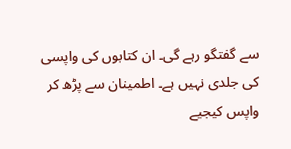سے گفتگو رہے گی۔ ان کتابوں کی واپسی کی جلدی نہیں ہے۔ اطمینان سے پڑھ کر واپس کیجیے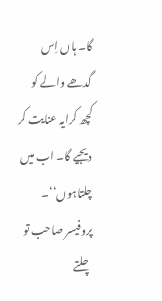گا۔ ہاں اِس گدھے والے کو کچھ کرایہ عنایت کر دیجیے گا۔ اب میں چلتاہوں‘‘۔
پروفیسر صاحب تو چلتے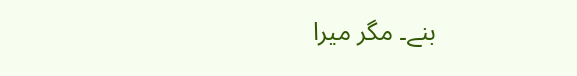بنے۔ مگر میرا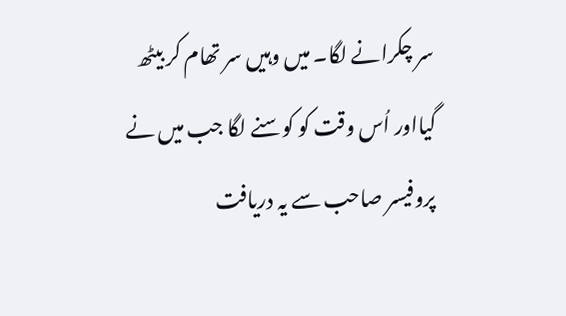سر چکرانے لگا۔ میں وہیں سر تھام کر بیٹھ گیااور اُس وقت کو کوسنے لگا جب میں نے پروفیسر صاحب سے یہ دریافت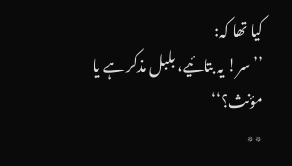کیا تھا کہ:
’’سر! یہ بتائیے، بلبل مذکر ہے یا مؤنث؟‘‘
٭٭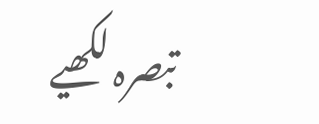تبصرہ لکھیے